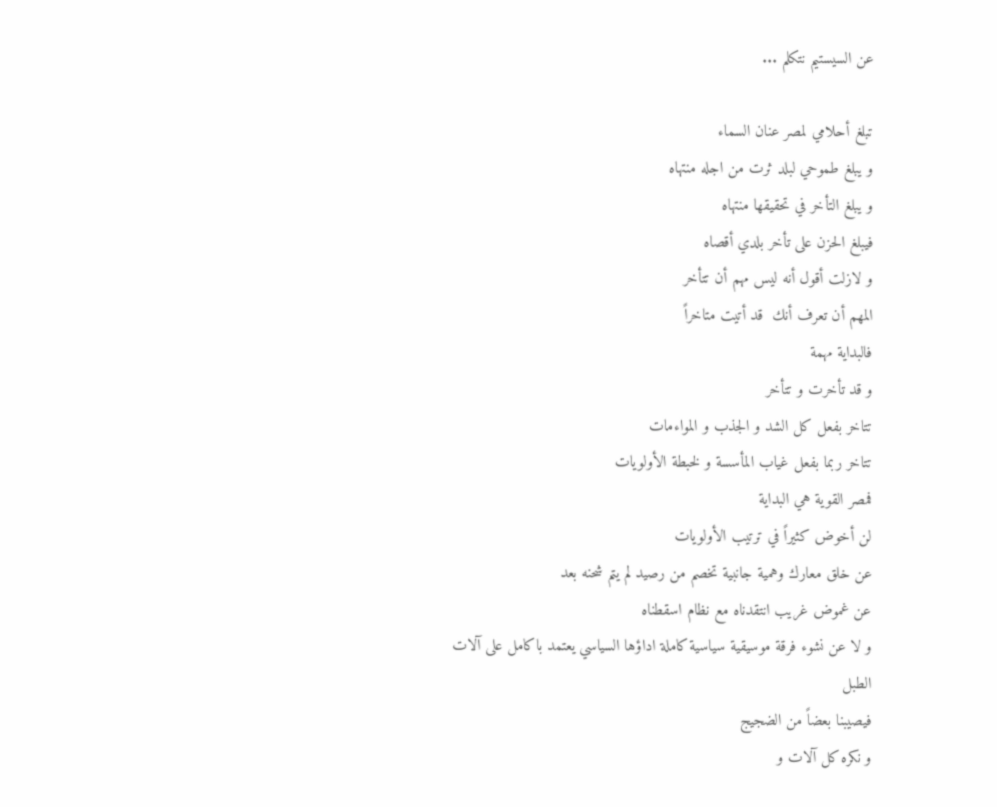عن السيستيم نتكلم ...

تبلغ أحلامي لمصر عنان السماء
و يبلغ طموحي لبلد ثرت من اجله منتهاه
و يبلغ التأخر في تحقيقها منتهاه
فيبلغ الحزن على تأخر بلدي أقصاه
و لازلت أقول أنه ليس مهم أن تتأخر
المهم أن تعرف أنك  قد أتيت متاخراً
فالبداية مهمة
و قد تأخرت و تتأخر
تتاخر بفعل كل الشد و الجذب و المواءمات
تتاخر ربما بفعل غياب المأسسة و لخبطة الأولويات
فمصر القوية هي البداية
لن أخوض كثيراً في ترتيب الأولويات
عن خلق معارك وهمية جانبية تخصم من رصيد لم يتم شحنه بعد
عن غموض غريب انتقدناه مع نظام اسقطناه
و لا عن نشوء فرقة موسيقية سياسية كاملة اداؤها السياسي يعتمد باكامل على آلات الطبل
فيصيبنا بعضاً من الضجيج
و نكره كل آلات و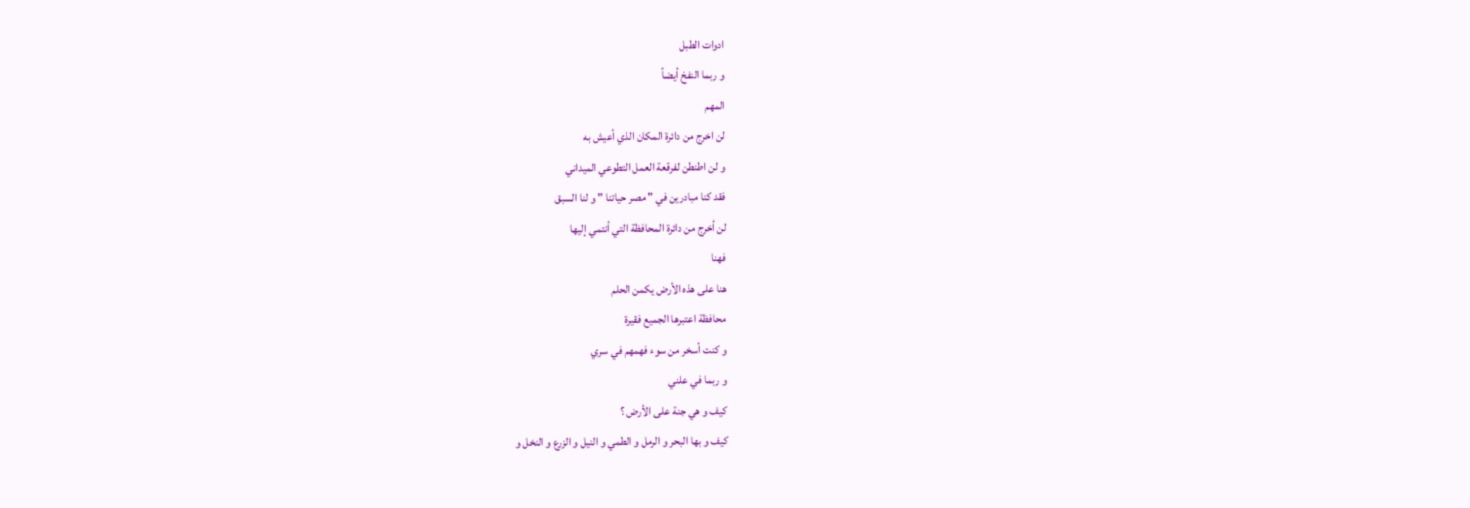ادوات الطبل
و ربما النفخ أيضاً
المهم
لن اخرج من دائرة المكان الذي أعيش به
و لن اطنطن لفرقعة العمل التطوعي الميداني
فقد كنا مبادرين في " مصر حياتنا " و لنا السبق
لن أخرج من دائرة المحافظة التي أنتمي إليها
فهنا
هنا على هذه الأرض يكمن الحلم
محافظة اعتبرها الجميع فقيرة
و كنت أسخر من سوء فهمهم في سري
و ربما في علني
كيف و هي جنة على الأرض ؟
كيف و بها البحر و الرمل و الطمي و النيل و الزرع و النخل و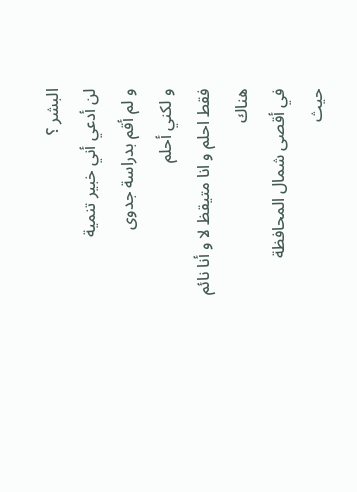البشر ؟
لن أدعي أني خبير تنمية
و لم أقم بدراسة جدوى
و لكني أحلم
فقط احلم و انا متيقظ لا و أنا نائم
هناك
في أقصى شمال المحافظة
حيث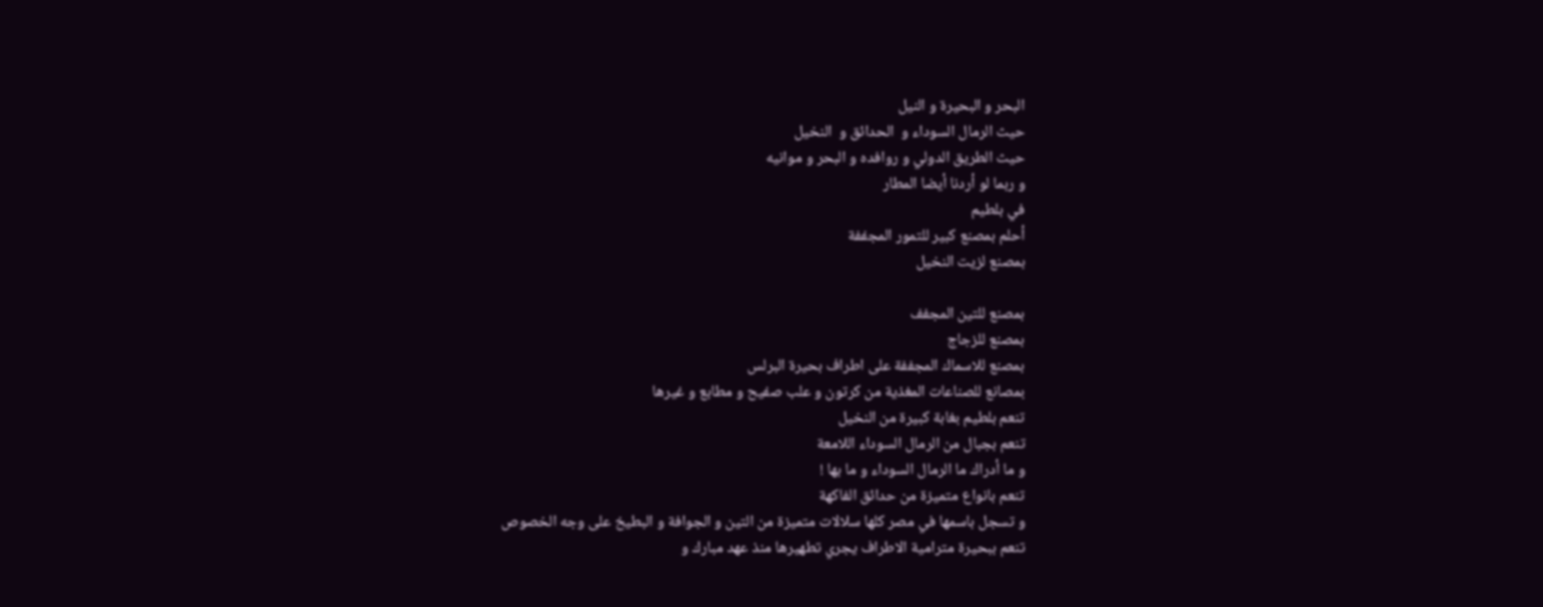البحر و البحيرة و النيل
حيث الرمال السوداء و  الحدائق و  النخيل
حيث الطريق الدولي و روافده و البحر و موانيه
و ربما لو أردنا أيضا المطار
في بلطيم
أحلم بمصنع كبير للتمور المجففة
بمصنع لزيت النخيل

بمصنع للتين المجفف
بمصنع للزجاج
بمصنع للاسماك المجففة على اطراف بحيرة البرلس
بمصانع للصناعات المغذية من كرتون و علب صفيح و مطابع و غيرها
تنعم بلطيم بغابة كبيرة من النخيل
تنعم بجبال من الرمال السوداء اللامعة
و ما أدراك ما الرمال السوداء و ما بها !
تنعم بانواع متميزة من حدائق الفاكهة
و تسجل باسمها في مصر كلها سلالات متميزة من التين و الجوافة و البطيخ على وجه الخصوص
تنعم ببحيرة مترامية الاطراف يجري تطهيرها منذ عهد مبارك و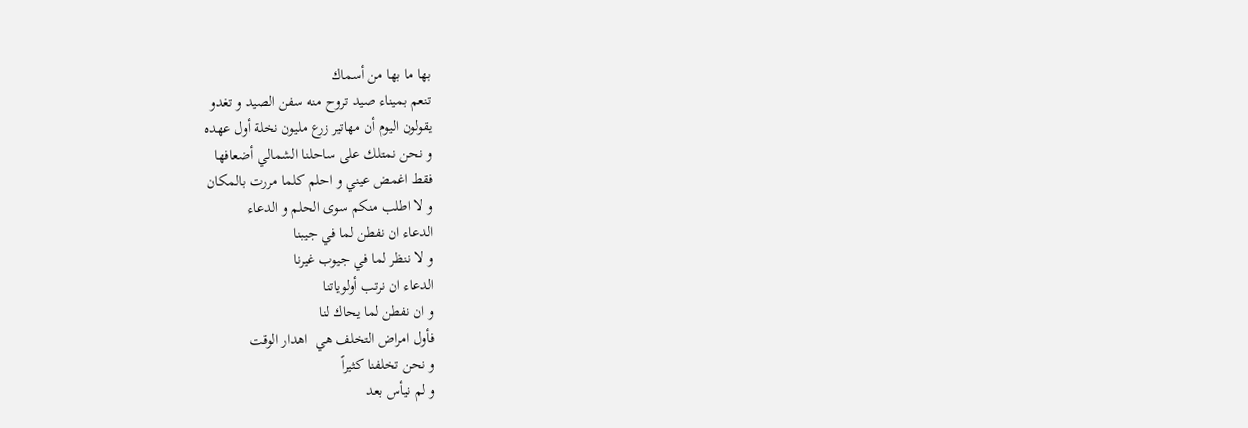بها ما بها من أسماك
تنعم بميناء صيد تروح منه سفن الصيد و تغدو
يقولون اليوم أن مهاتير زرع مليون نخلة أول عهده
و نحن نمتلك على ساحلنا الشمالي أضعافها
فقط اغمض عيني و احلم كلما مررت بالمكان
و لا اطلب منكم سوى الحلم و الدعاء
الدعاء ان نفطن لما في جيبنا
و لا ننظر لما في جيوب غيرنا
الدعاء ان نرتب أولوياتنا
و ان نفطن لما يحاك لنا
فأول امراض التخلف هي  اهدار الوقت
و نحن تخلفنا كثيراً
و لم نيأس بعد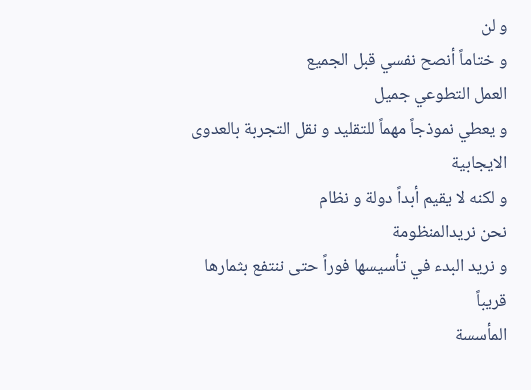و لن
و ختاماً أنصح نفسي قبل الجميع
العمل التطوعي جميل
و يعطي نموذجاً مهماً للتقليد و نقل التجربة بالعدوى الايجابية
و لكنه لا يقيم أبداً دولة و نظام
نحن نريدالمنظومة
و نريد البدء في تأسيسها فوراً حتى ننتفع بثمارها قريباً
المأسسة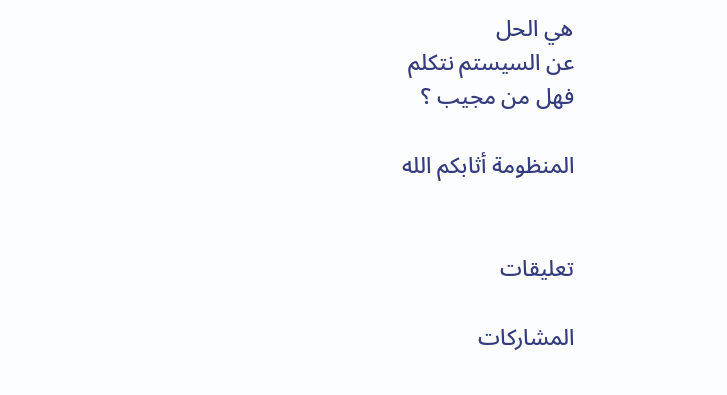هي الحل
عن السيستم نتكلم
فهل من مجيب ؟

المنظومة أثابكم الله


تعليقات

المشاركات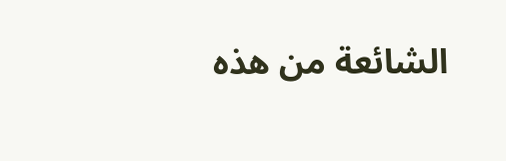الشائعة من هذه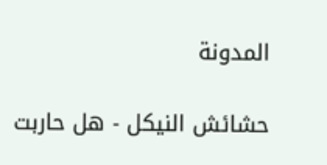المدونة

حشائش النيكل - هل حاربت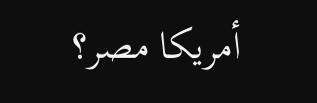أمريكا مصر؟